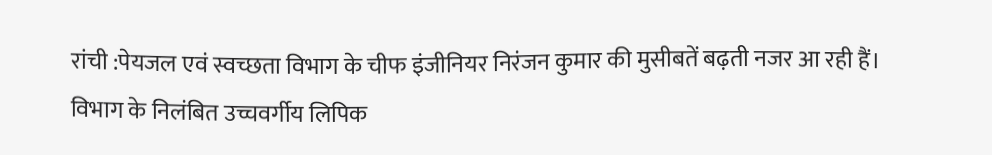रांची :पेयजल एवं स्वच्छता विभाग के चीफ इंजीनियर निरंजन कुमार की मुसीबतें बढ़ती नजर आ रही हैं। विभाग के निलंबित उच्चवर्गीय लिपिक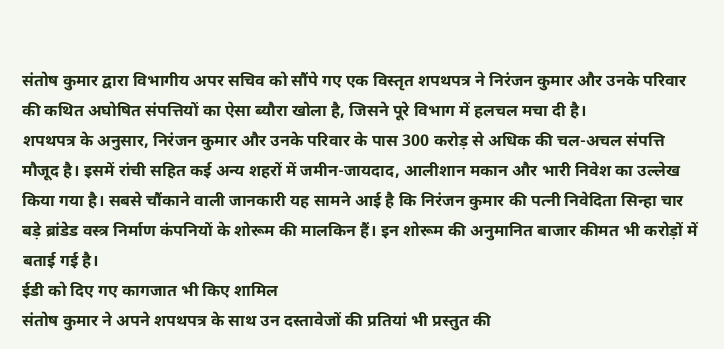संतोष कुमार द्वारा विभागीय अपर सचिव को सौंपे गए एक विस्तृत शपथपत्र ने निरंजन कुमार और उनके परिवार की कथित अघोषित संपत्तियों का ऐसा ब्यौरा खोला है, जिसने पूरे विभाग में हलचल मचा दी है।
शपथपत्र के अनुसार, निरंजन कुमार और उनके परिवार के पास 300 करोड़ से अधिक की चल-अचल संपत्ति मौजूद है। इसमें रांची सहित कई अन्य शहरों में जमीन-जायदाद, आलीशान मकान और भारी निवेश का उल्लेख किया गया है। सबसे चौंकाने वाली जानकारी यह सामने आई है कि निरंजन कुमार की पत्नी निवेदिता सिन्हा चार बड़े ब्रांडेड वस्त्र निर्माण कंपनियों के शोरूम की मालकिन हैं। इन शोरूम की अनुमानित बाजार कीमत भी करोड़ों में बताई गई है।
ईडी को दिए गए कागजात भी किए शामिल
संतोष कुमार ने अपने शपथपत्र के साथ उन दस्तावेजों की प्रतियां भी प्रस्तुत की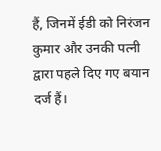हैं, जिनमें ईडी को निरंजन कुमार और उनकी पत्नी द्वारा पहले दिए गए बयान दर्ज हैं।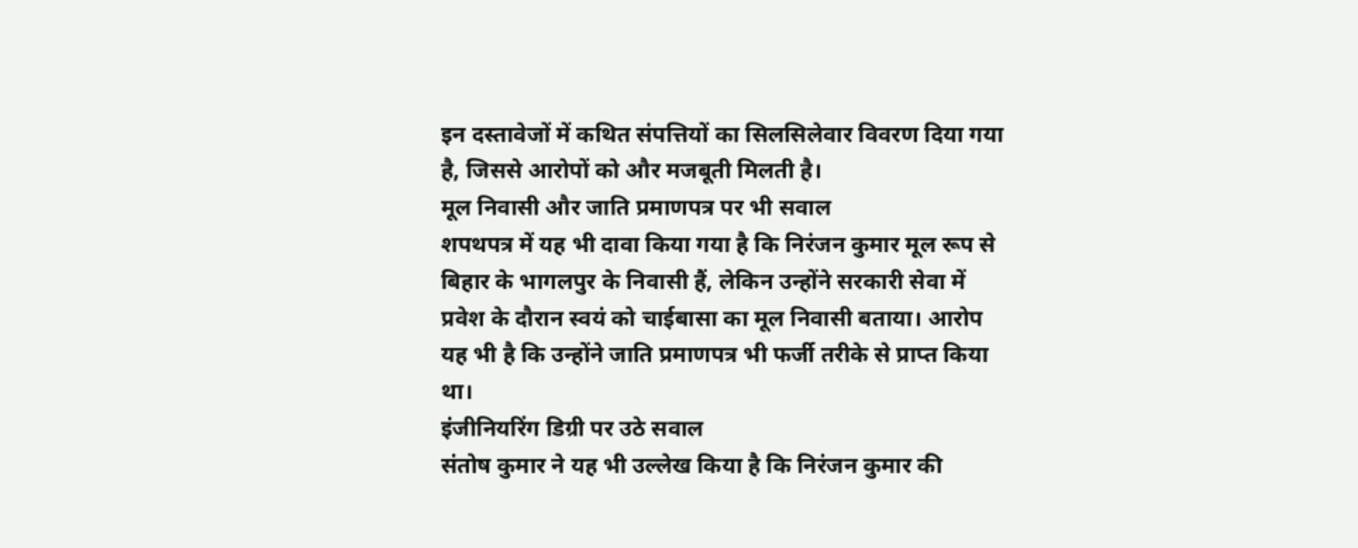इन दस्तावेजों में कथित संपत्तियों का सिलसिलेवार विवरण दिया गया है, जिससे आरोपों को और मजबूती मिलती है।
मूल निवासी और जाति प्रमाणपत्र पर भी सवाल
शपथपत्र में यह भी दावा किया गया है कि निरंजन कुमार मूल रूप से बिहार के भागलपुर के निवासी हैं, लेकिन उन्होंने सरकारी सेवा में प्रवेश के दौरान स्वयं को चाईबासा का मूल निवासी बताया। आरोप यह भी है कि उन्होंने जाति प्रमाणपत्र भी फर्जी तरीके से प्राप्त किया था।
इंजीनियरिंग डिग्री पर उठे सवाल
संतोष कुमार ने यह भी उल्लेख किया है कि निरंजन कुमार की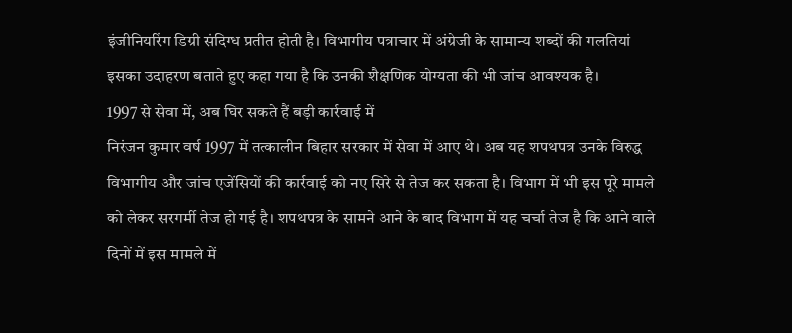इंजीनियरिंग डिग्री संदिग्ध प्रतीत होती है। विभागीय पत्राचार में अंग्रेजी के सामान्य शब्दों की गलतियां इसका उदाहरण बताते हुए कहा गया है कि उनकी शैक्षणिक योग्यता की भी जांच आवश्यक है।
1997 से सेवा में, अब घिर सकते हैं बड़ी कार्रवाई में
निरंजन कुमार वर्ष 1997 में तत्कालीन बिहार सरकार में सेवा में आए थे। अब यह शपथपत्र उनके विरुद्ध विभागीय और जांच एजेंसियों की कार्रवाई को नए सिरे से तेज कर सकता है। विभाग में भी इस पूरे मामले को लेकर सरगर्मी तेज हो गई है। शपथपत्र के सामने आने के बाद विभाग में यह चर्चा तेज है कि आने वाले दिनों में इस मामले में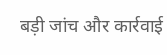बड़ी जांच और कार्रवाई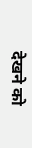देखने को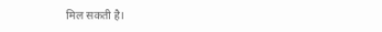मिल सकती है।